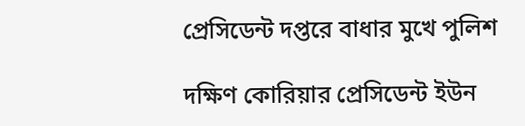প্রেসিডেন্ট দপ্তরে বাধার মুখে পুলিশ

দক্ষিণ কোরিয়ার প্রেসিডেন্ট ইউন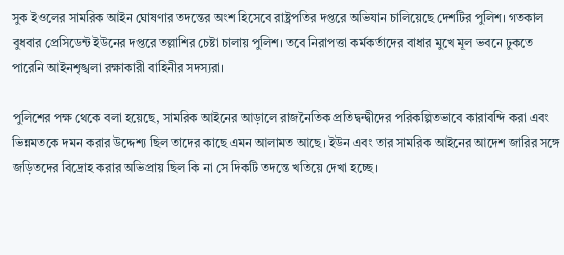সুক ইওলের সামরিক আইন ঘোষণার তদন্তের অংশ হিসেবে রাষ্ট্রপতির দপ্তরে অভিযান চালিয়েছে দেশটির পুলিশ। গতকাল বুধবার প্রেসিডেন্ট ইউনের দপ্তরে তল্লাশির চেষ্টা চালায় পুলিশ। তবে নিরাপত্তা কর্মকর্তাদের বাধার মুখে মূল ভবনে ঢুকতে পারেনি আইনশৃঙ্খলা রক্ষাকারী বাহিনীর সদস্যরা।

পুলিশের পক্ষ থেকে বলা হয়েছে, সামরিক আইনের আড়ালে রাজনৈতিক প্রতিদ্বন্দ্বীদের পরিকল্পিতভাবে কারাবন্দি করা এবং ভিন্নমতকে দমন করার উদ্দেশ্য ছিল তাদের কাছে এমন আলামত আছে। ইউন এবং তার সামরিক আইনের আদেশ জারির সঙ্গে জড়িতদের বিদ্রোহ করার অভিপ্রায় ছিল কি না সে দিকটি তদন্তে খতিয়ে দেখা হচ্ছে।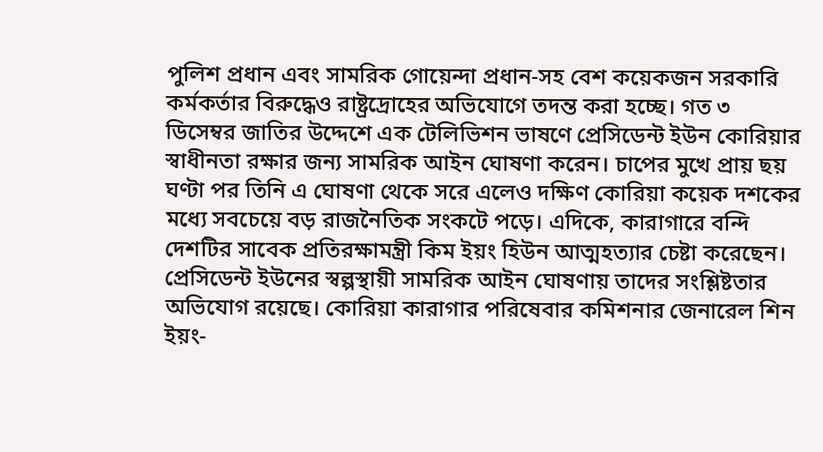পুলিশ প্রধান এবং সামরিক গোয়েন্দা প্রধান-সহ বেশ কয়েকজন সরকারি কর্মকর্তার বিরুদ্ধেও রাষ্ট্রদ্রোহের অভিযোগে তদন্ত করা হচ্ছে। গত ৩ ডিসেম্বর জাতির উদ্দেশে এক টেলিভিশন ভাষণে প্রেসিডেন্ট ইউন কোরিয়ার স্বাধীনতা রক্ষার জন্য সামরিক আইন ঘোষণা করেন। চাপের মুখে প্রায় ছয় ঘণ্টা পর তিনি এ ঘোষণা থেকে সরে এলেও দক্ষিণ কোরিয়া কয়েক দশকের মধ্যে সবচেয়ে বড় রাজনৈতিক সংকটে পড়ে। এদিকে, কারাগারে বন্দি দেশটির সাবেক প্রতিরক্ষামন্ত্রী কিম ইয়ং হিউন আত্মহত্যার চেষ্টা করেছেন। প্রেসিডেন্ট ইউনের স্বল্পস্থায়ী সামরিক আইন ঘোষণায় তাদের সংশ্লিষ্টতার অভিযোগ রয়েছে। কোরিয়া কারাগার পরিষেবার কমিশনার জেনারেল শিন ইয়ং-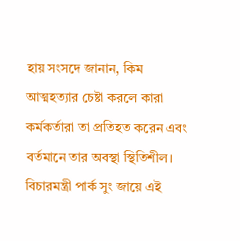হায় সংসদে জানান, কিম আত্মহত্যার চেষ্টা করলে কারা কর্মকর্তারা তা প্রতিহত করেন এবং বর্তমানে তার অবস্থা স্থিতিশীল। বিচারমন্ত্রী পার্ক সুং জায়ে এই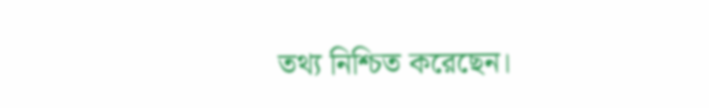তথ্য নিশ্চিত করেছেন।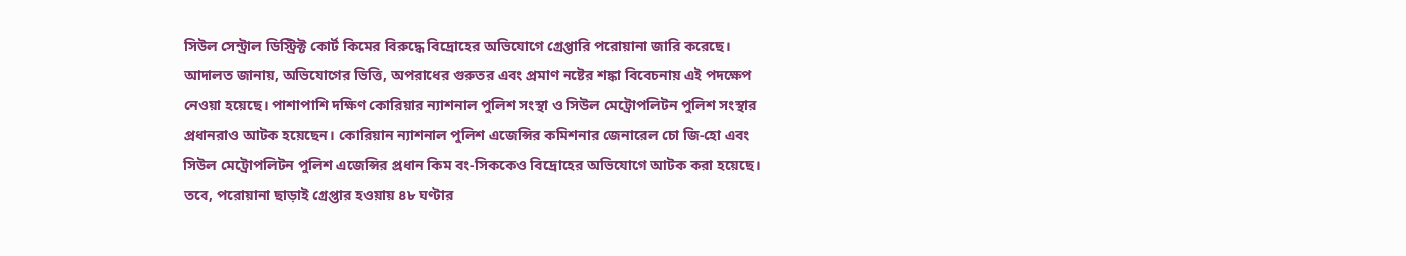সিউল সেন্ট্রাল ডিস্ট্রিক্ট কোর্ট কিমের বিরুদ্ধে বিদ্রোহের অভিযোগে গ্রেপ্তারি পরোয়ানা জারি করেছে। আদালত জানায়, অভিযোগের ভিত্তি, অপরাধের গুরুতর এবং প্রমাণ নষ্টের শঙ্কা বিবেচনায় এই পদক্ষেপ নেওয়া হয়েছে। পাশাপাশি দক্ষিণ কোরিয়ার ন্যাশনাল পুলিশ সংস্থা ও সিউল মেট্রোপলিটন পুলিশ সংস্থার প্রধানরাও আটক হয়েছেন। কোরিয়ান ন্যাশনাল পুলিশ এজেন্সির কমিশনার জেনারেল চো জি-হো এবং সিউল মেট্রোপলিটন পুলিশ এজেন্সির প্রধান কিম বং-সিককেও বিদ্রোহের অভিযোগে আটক করা হয়েছে। তবে, পরোয়ানা ছাড়াই গ্রেপ্তার হওয়ায় ৪৮ ঘণ্টার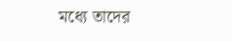মধ্যে তাদের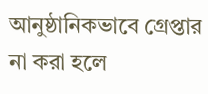আনুষ্ঠানিকভাবে গ্রেপ্তার না করা হলে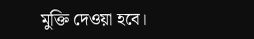মুক্তি দেওয়া হবে।